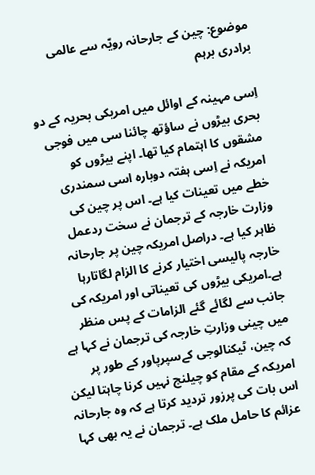موضوع: چین کے جارحانہ رویّہ سے عالمی برادری برہم

اِسی مہینہ کے اوائل میں امریکی بحریہ کے دو بحری بیڑوں نے ساؤتھ چائنا سی میں فوجی مشقوں کا اہتمام کیا تھا۔ اپنے بیڑوں کو امریکہ نے اِسی ہفتہ دوبارہ اسی سمندری خطے میں تعینات کیا ہے۔ اس پر چین کی وزارت خارجہ کے ترجمان نے سخت ردعمل ظاہر کیا ہے۔ دراصل امریکہ چین پر جارحانہ خارجہ پالیسی اختیار کرنے کا الزام لگاتارہا ہے۔امریکی بیڑوں کی تعیناتی اور امریکہ کی جانب سے لگائے گئے الزامات کے پس منظر میں چینی وزارتِ خارجہ کی ترجمان نے کہا ہے کہ چین، ٹیکنالوجی کےسپرپاور کے طور پر امریکہ کے مقام کو چیلنج نہیں کرنا چاہتا لیکن اس بات کی پرزور تردید کرتا ہے کہ وہ جارحانہ عزائم کا حامل ملک ہے۔ ترجمان نے یہ بھی کہا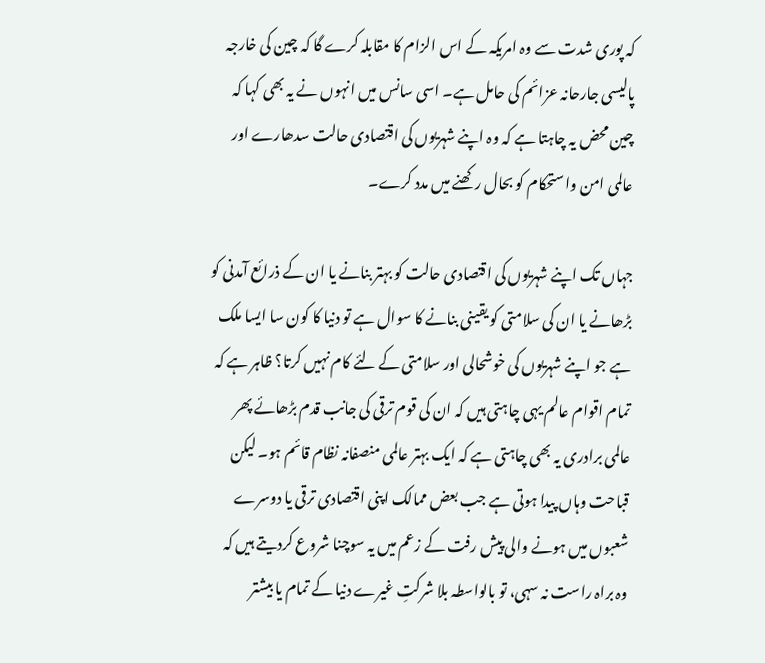کہ پوری شدت سے وہ امریکہ کے اس الزام کا مقابلہ کرے گا کہ چین کی خارجہ پالیسی جارحانہ عزائم کی حامل ہے۔ اسی سانس میں انہوں نے یہ بھی کہا کہ چین محض یہ چاہتا ہے کہ وہ اپنے شہریوں کی اقتصادی حالت سدھارے اور عالمی امن واستحکام کو بحال رکھنے میں مدد کرے۔

جہاں تک اپنے شہریوں کی اقتصادی حالت کو بہتر بنانے یا ان کے ذرائع آمدنی کو بڑھانے یا ان کی سلامتی کو یقینی بنانے کا سوال ہے تو دنیا کا کون سا ایسا ملک ہے جو اپنے شہریوں کی خوشحالی اور سلامتی کے لئے کام نہیں کرتا؟ ظاہر ہے کہ تمام اقوام عالم یہی چاہتی ہیں کہ ان کی قوم ترقی کی جانب قدم بڑھائے پھر عالمی برادری یہ بھی چاہتی ہے کہ ایک بہتر عالمی منصفانہ نظام قائم ہو۔ لیکن قباحت وہاں پیدا ہوتی ہے جب بعض ممالک اپنی اقتصادی ترقی یا دوسرے شعبوں میں ہونے والی پیش رفت کے زعم میں یہ سوچنا شروع کردیتے ہیں کہ وہ براہ راست نہ سہی، تو بالواسطہ بلا شرکتِ غیرے دنیا کے تمام یا بیشتر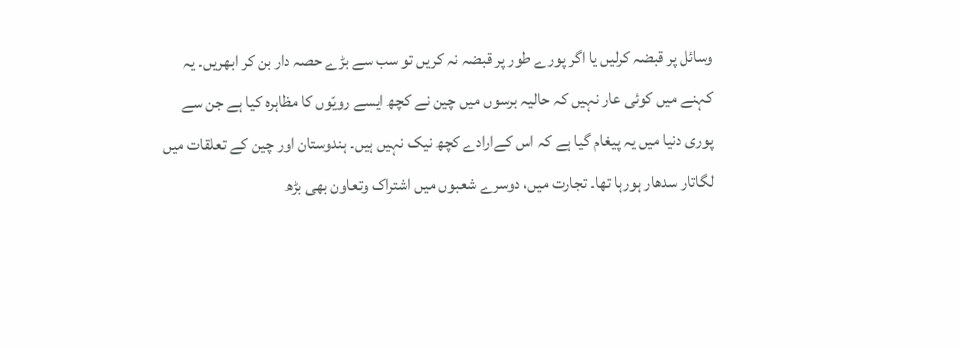وسائل پر قبضہ کرلیں یا اگر پورے طور پر قبضہ نہ کریں تو سب سے بڑے حصہ دار بن کر ابھریں۔ یہ کہنے میں کوئی عار نہیں کہ حالیہ برسوں میں چین نے کچھ ایسے رویّوں کا مظاہرہ کیا ہے جن سے پوری دنیا میں یہ پیغام گیا ہے کہ اس کےارادے کچھ نیک نہیں ہیں۔ ہندوستان اور چین کے تعلقات میں لگاتار سدھار ہورہا تھا۔ تجارت میں، دوسرے شعبوں میں اشتراک وتعاون بھی بڑھ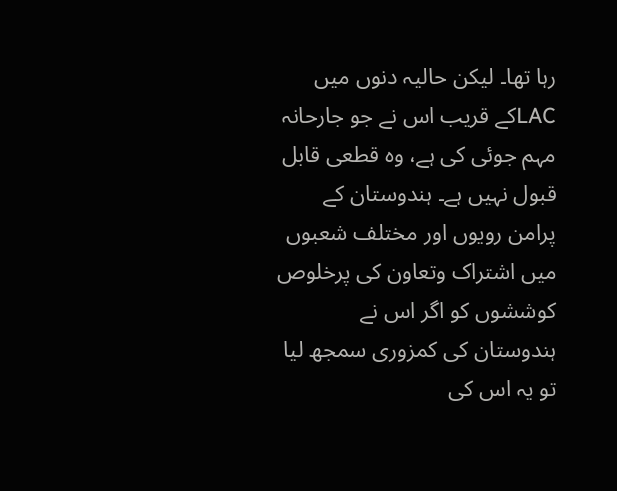رہا تھا۔ لیکن حالیہ دنوں میں LACکے قریب اس نے جو جارحانہ مہم جوئی کی ہے، وہ قطعی قابل قبول نہیں ہے۔ ہندوستان کے پرامن رویوں اور مختلف شعبوں میں اشتراک وتعاون کی پرخلوص کوششوں کو اگر اس نے ہندوستان کی کمزوری سمجھ لیا تو یہ اس کی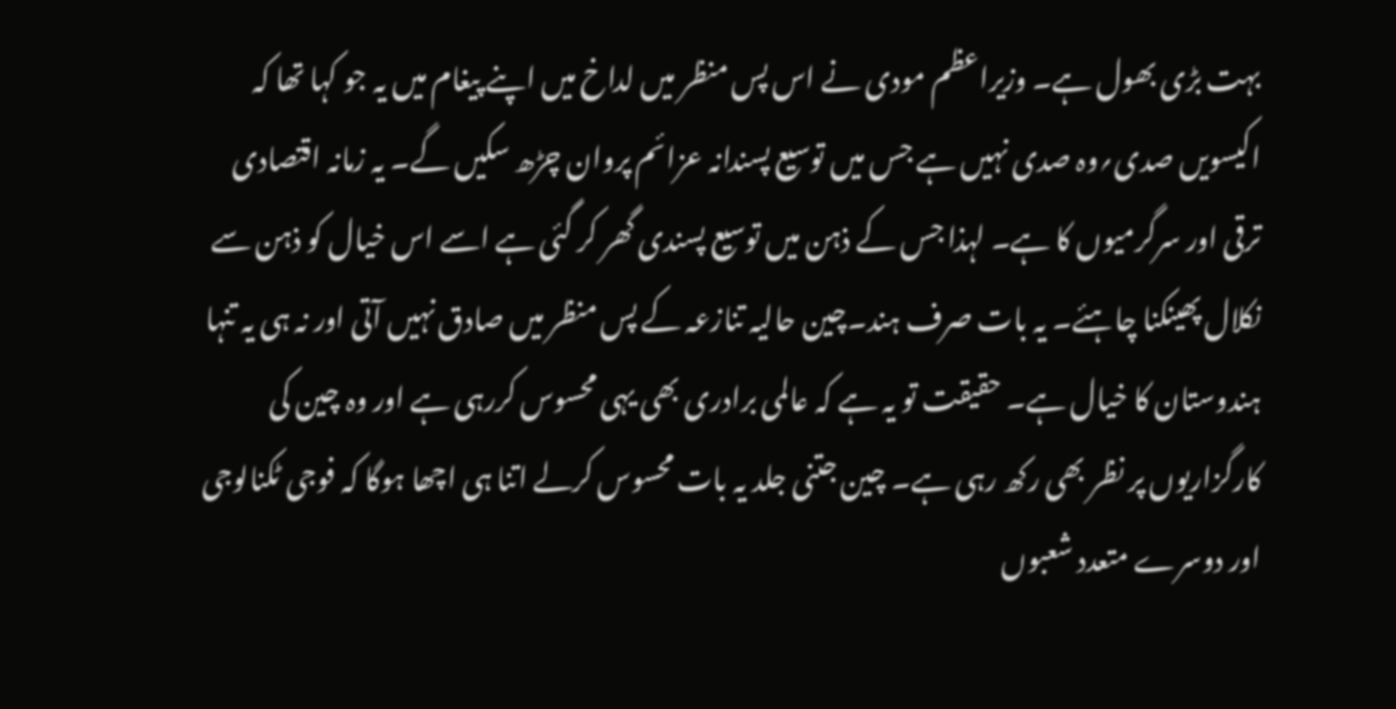بہت بڑی بھول ہے۔ وزیراعظم مودی نے اس پس منظر میں لداخ میں اپنے پیغام میں یہ جو کہا تھا کہ اکیسویں صدی؍وہ صدی نہیں ہے جس میں توسیع پسندانہ عزائم پروان چڑھ سکیں گے۔ یہ زمانہ اقتصادی ترقی اور سرگرمیوں کا ہے۔ لہذا جس کے ذہن میں توسیع پسندی گھر کر گئی ہے اسے اس خیال کو ذہن سے نکلال پھینکنا چاہئے۔ یہ بات صرف ہند۔چین حالیہ تنازعہ کے پس منظر میں صادق نہیں آتی اور نہ ہی یہ تنہا ہندوستان کا خیال ہے۔ حقیقت تو یہ ہے کہ عالمی برادری بھی یہی محسوس کررہی ہے اور وہ چین کی کارگزاریوں پر نظر بھی رکھ رہی ہے۔ چین جتنی جلد یہ بات محسوس کرلے اتنا ہی اچھا ہوگا کہ فوجی ٹکنالوجی اور دوسرے متعدد شعبوں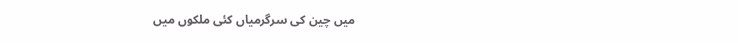میں چین کی سرگرمیاں کئی ملکوں میں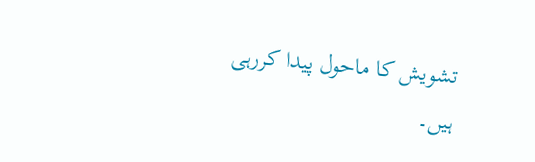تشویش کا ماحول پیدا کررہی ہیں۔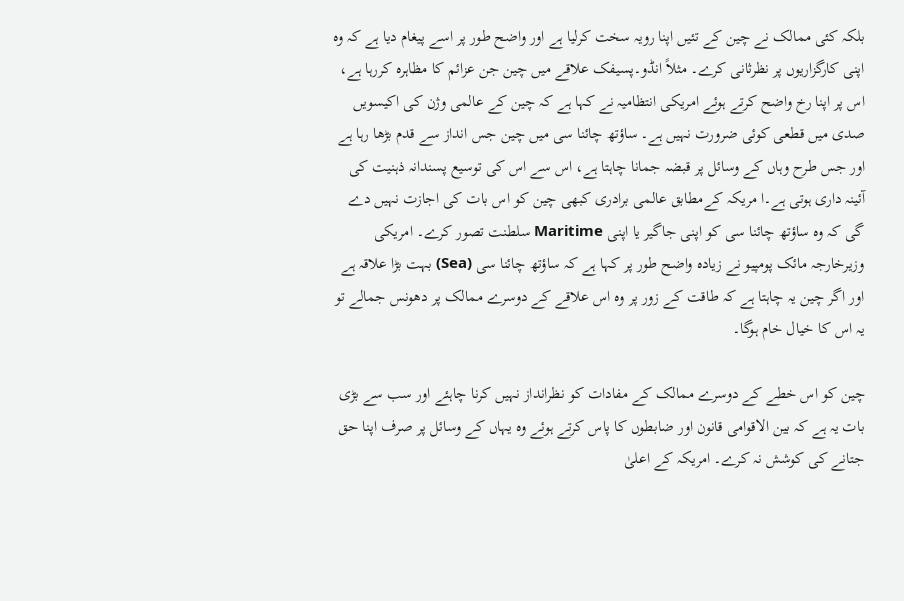بلکہ کئی ممالک نے چین کے تئیں اپنا رویہ سخت کرلیا ہے اور واضح طور پر اسے پیغام دیا ہے کہ وہ اپنی کارگزاریوں پر نظرثانی کرے۔ مثلاً انڈو۔پسیفک علاقے میں چین جن عزائم کا مظاہرہ کررہا ہے، اس پر اپنا رخ واضح کرتے ہوئے امریکی انتظامیہ نے کہا ہے کہ چین کے عالمی وژن کی اکیسویں صدی میں قطعی کوئی ضرورت نہیں ہے۔ ساؤتھ چائنا سی میں چین جس انداز سے قدم بڑھا رہا ہے اور جس طرح وہاں کے وسائل پر قبضہ جمانا چاہتا ہے، اس سے اس کی توسیع پسندانہ ذہنیت کی آئینہ داری ہوتی ہے۔ا مریکہ کےمطابق عالمی برادری کبھی چین کو اس بات کی اجازت نہیں دے گی کہ وہ ساؤتھ چائنا سی کو اپنی جاگیر یا اپنی Maritime سلطنت تصور کرے۔ امریکی وزیرخارجہ مائک پومپیو نے زیادہ واضح طور پر کہا ہے کہ ساؤتھ چائنا سی (Sea) بہت بڑا علاقہ ہے اور اگر چین یہ چاہتا ہے کہ طاقت کے زور پر وہ اس علاقے کے دوسرے ممالک پر دھونس جمالے تو یہ اس کا خیال خام ہوگا۔

چین کو اس خطے کے دوسرے ممالک کے مفادات کو نظرانداز نہیں کرنا چاہئے اور سب سے بڑی بات یہ ہے کہ بین الاقوامی قانون اور ضابطوں کا پاس کرتے ہوئے وہ یہاں کے وسائل پر صرف اپنا حق جتانے کی کوشش نہ کرے۔ امریکہ کے اعلیٰ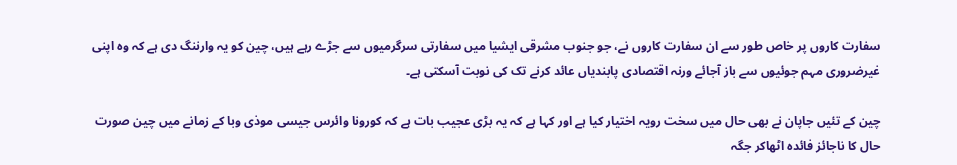سفارت کاروں پر خاص طور سے ان سفارت کاروں نے، جو جنوب مشرقی ایشیا میں سفارتی سرگرمیوں سے جڑے رہے ہیں، چین کو یہ وارننگ دی ہے کہ وہ اپنی غیرضروری مہم جوئیوں سے باز آجائے ورنہ اقتصادی پابندیاں عائد کرنے تک کی نوبت آسکتی ہے۔

چین کے تئیں جاپان نے بھی حال میں سخت رویہ اختیار کیا ہے اور کہا ہے کہ یہ بڑی عجیب بات ہے کہ کورونا وائرس جیسی موذی وبا کے زمانے میں چین صورت حال کا ناجائز فائدہ اٹھاکر جگہ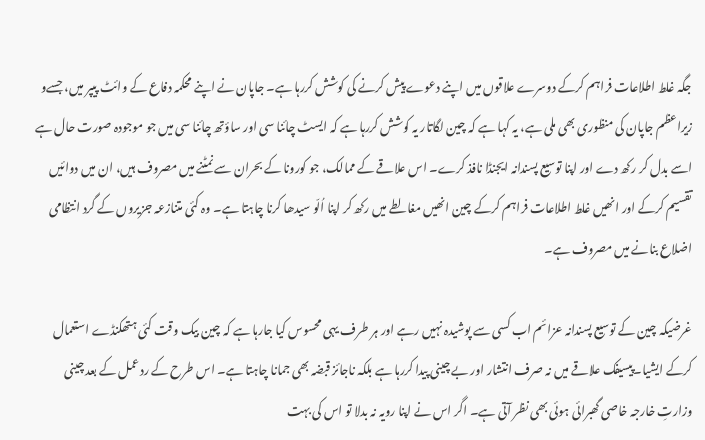جگہ غلط اطلاعات فراہم کرکے دوسرے علاقوں میں اپنے دعوے پیش کرنے کی کوشش کررہا ہے۔ جاپان نے اپنے محکمہ دفاع کے وائٹ پیپر میں، جسےو زیراعظم جاپان کی منظوری بھی ملی ہے، یہ کہا ہے کہ چین لگاتار یہ کوشش کررہا ہے کہ ایسٹ چائنا سی اور ساؤتھ چائنا سی میں جو موجودہ صورت حال ہے اسے بدل کر رکھ دے اور اپنا توسیع پسندانہ ایجنڈا نافذ کرے۔ اس علاقے کے ممالک، جو کورونا کے بحران سے نمٹنے میں مصروف ہیں، ان میں دوائیں تقسیم کرکے اور انھیں غلط اطلاعات فراہم کرکے چین انھیں مغالطے میں رکھ کر اپنا اُلّو سیدھا کرنا چاہتا ہے۔ وہ کئی متنازعہ جزیروں کے گرد انتظامی اضلاع بنانے میں مصروف ہے۔

غرضیکہ چین کے توسیع پسندانہ عزائم اب کسی سے پوشیدہ نہیں رہے اور ہر طرف یہی محسوس کیا جارہا ہے کہ چین بیک وقت کئی ہتھکنڈے استعمال کرکے ایشیا۔پیسیفک علاقے میں نہ صرف انتشار اور بے چینی پیدا کررہا ہے بلکہ ناجائز قبضہ بھی جمانا چاہتا ہے۔ اس طرح کے ردعمل کے بعد چینی وزارتِ خارجہ خاصی گھبرائی ہوئی بھی نظر آتی ہے۔ اگر اس نے اپنا رویہ نہ بدلا تو اس کی بہت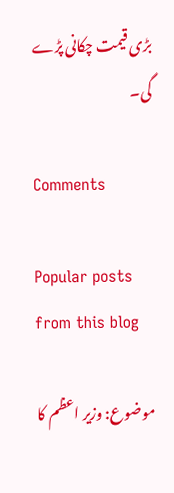بڑی قیمت چکانی پڑے گی۔

Comments

Popular posts from this blog

موضوع: وزیر اعظم کا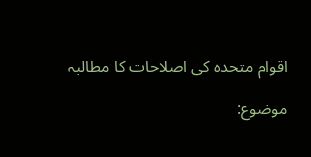اقوام متحدہ کی اصلاحات کا مطالبہ

موضوع: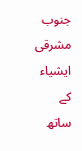جنوب مشرقی ایشیاء کے ساتھ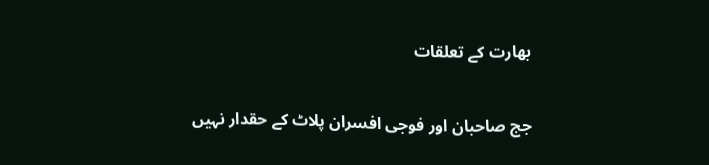بھارت کے تعلقات

جج صاحبان اور فوجی افسران پلاٹ کے حقدار نہیں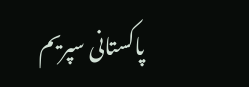پاکستانی سپریم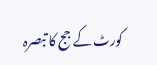کورٹ کے جج کا تبصرہ